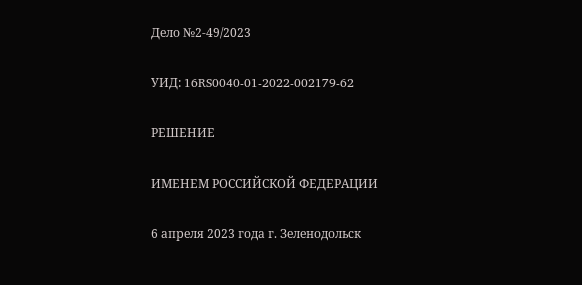Дело №2-49/2023

УИД: 16RS0040-01-2022-002179-62

РЕШЕНИЕ

ИМЕНЕМ РОССИЙСКОЙ ФЕДЕРАЦИИ

6 апреля 2023 года г. Зеленодольск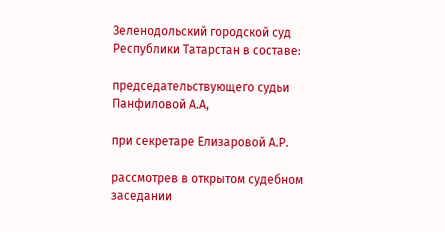Зеленодольский городской суд Республики Татарстан в составе:

председательствующего судьи Панфиловой А.А,

при секретаре Елизаровой А.Р.

рассмотрев в открытом судебном заседании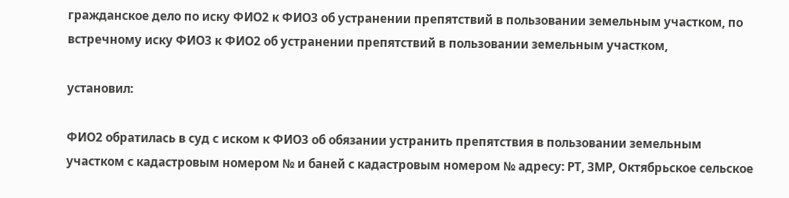гражданское дело по иску ФИО2 к ФИО3 об устранении препятствий в пользовании земельным участком, по встречному иску ФИО3 к ФИО2 об устранении препятствий в пользовании земельным участком,

установил:

ФИО2 обратилась в суд с иском к ФИО3 об обязании устранить препятствия в пользовании земельным участком с кадастровым номером № и баней с кадастровым номером № адресу: РТ, ЗМР, Октябрьское сельское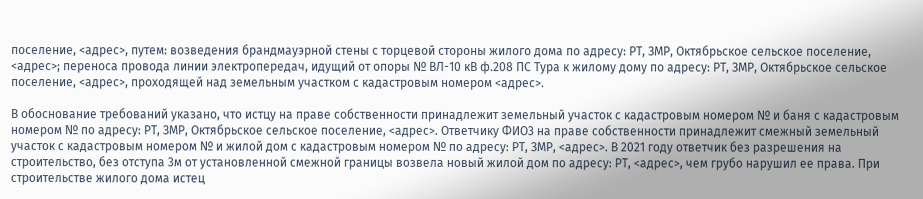поселение, <адрес>, путем: возведения брандмауэрной стены с торцевой стороны жилого дома по адресу: РТ, ЗМР, Октябрьское сельское поселение, <адрес>; переноса провода линии электропередач, идущий от опоры № ВЛ-10 кВ ф.208 ПС Тура к жилому дому по адресу: РТ, ЗМР, Октябрьское сельское поселение, <адрес>, проходящей над земельным участком с кадастровым номером <адрес>.

В обоснование требований указано, что истцу на праве собственности принадлежит земельный участок с кадастровым номером № и баня с кадастровым номером № по адресу: РТ, ЗМР, Октябрьское сельское поселение, <адрес>. Ответчику ФИО3 на праве собственности принадлежит смежный земельный участок с кадастровым номером № и жилой дом с кадастровым номером № по адресу: РТ, ЗМР, <адрес>. В 2021 году ответчик без разрешения на строительство, без отступа 3м от установленной смежной границы возвела новый жилой дом по адресу: РТ, <адрес>, чем грубо нарушил ее права. При строительстве жилого дома истец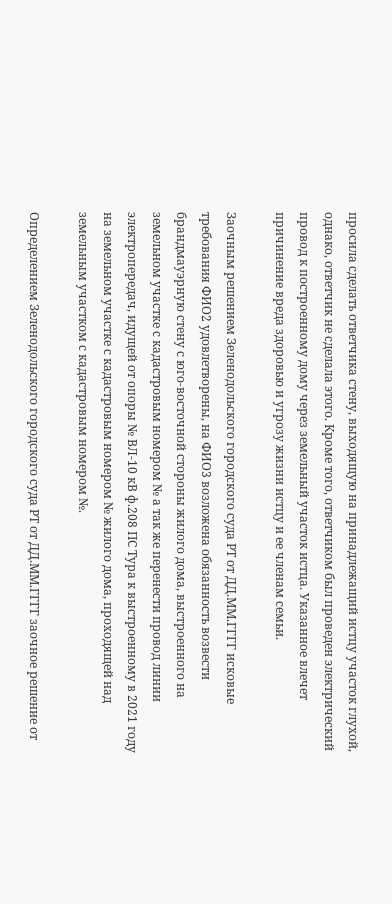просила сделать ответчика стену, выходящую на принадлежащий истцу участок глухой, однако, ответчик не сделала этого. Кроме того, ответчиком был проведен электрический провод к построенному дому через земельный участок истца. Указанное влечет причинение вреда здоровью и угрозу жизни истцу и ее членам семьи.

Заочным решением Зеленодольского городского суда РТ от ДД.ММ.ГГГГ исковые требования ФИО2 удовлетворены, на ФИО3 возложена обязанность возвести брандмауэрную стену с юго-восточной стороны жилого дома, выстроенного на земельном участке с кадастровым номером № а так же перенести провод линии электропередач, идущей от опоры № ВЛ-10 кВ ф.208 ПС Тура к выстроенному в 2021 году на земельном участке с кадастровым номером № жилого дома, проходящей над земельным участком с кадастровым номером №.

Определением Зеленодольского городского суда РТ от ДД.ММ.ГГГГ заочное решение от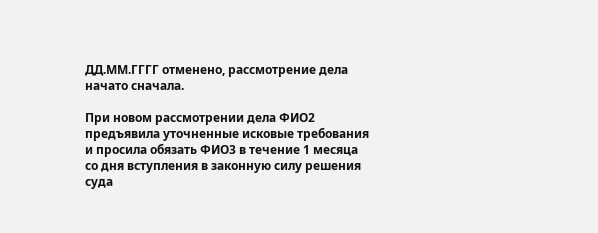ДД.ММ.ГГГГ отменено, рассмотрение дела начато сначала.

При новом рассмотрении дела ФИО2 предъявила уточненные исковые требования и просила обязать ФИО3 в течение 1 месяца со дня вступления в законную силу решения суда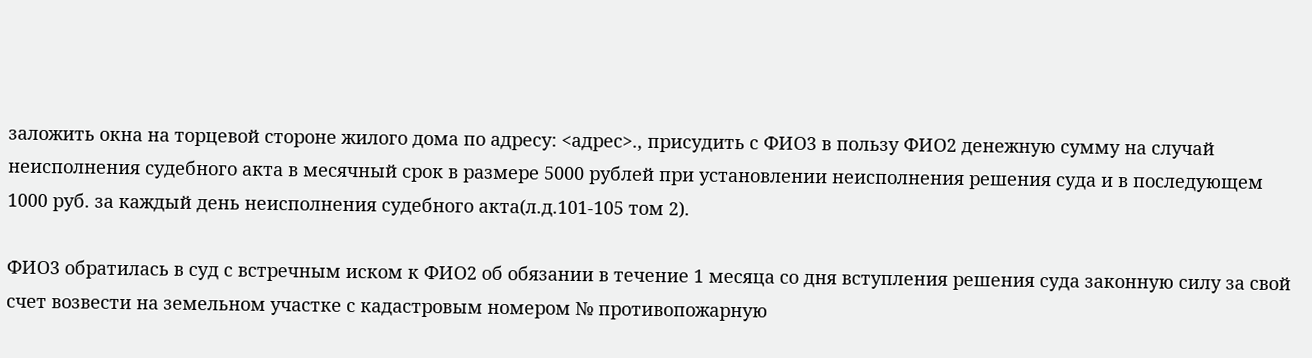заложить окна на торцевой стороне жилого дома по адресу: <адрес>., присудить с ФИО3 в пользу ФИО2 денежную сумму на случай неисполнения судебного акта в месячный срок в размере 5000 рублей при установлении неисполнения решения суда и в последующем 1000 руб. за каждый день неисполнения судебного акта(л.д.101-105 том 2).

ФИО3 обратилась в суд с встречным иском к ФИО2 об обязании в течение 1 месяца со дня вступления решения суда законную силу за свой счет возвести на земельном участке с кадастровым номером № противопожарную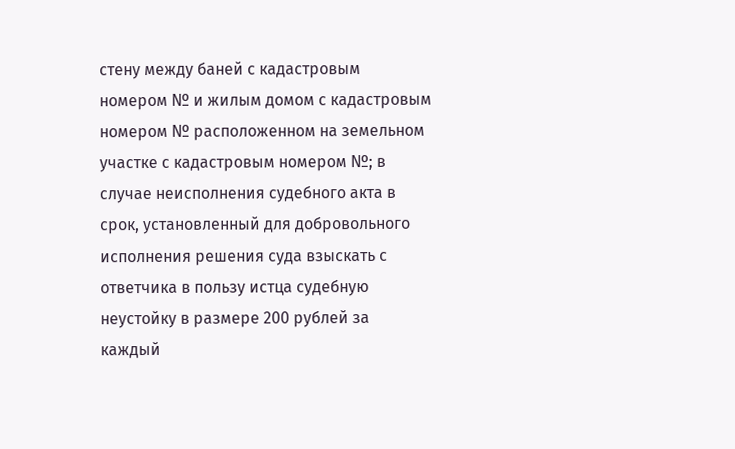стену между баней с кадастровым номером № и жилым домом с кадастровым номером № расположенном на земельном участке с кадастровым номером №; в случае неисполнения судебного акта в срок, установленный для добровольного исполнения решения суда взыскать с ответчика в пользу истца судебную неустойку в размере 200 рублей за каждый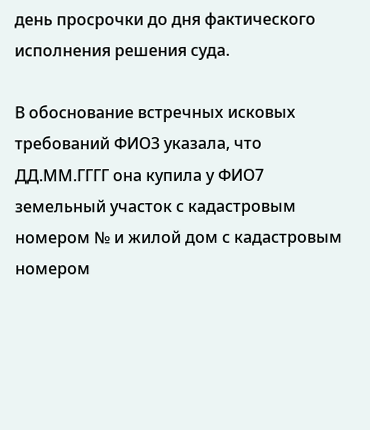день просрочки до дня фактического исполнения решения суда.

В обоснование встречных исковых требований ФИО3 указала, что ДД.ММ.ГГГГ она купила у ФИО7 земельный участок с кадастровым номером № и жилой дом с кадастровым номером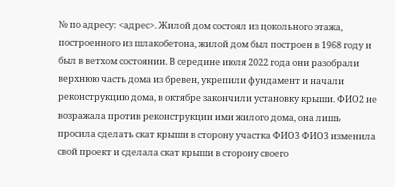№ по адресу: <адрес>. Жилой дом состоял из цокольного этажа, построенного из шлакобетона, жилой дом был построен в 1968 году и был в ветхом состоянии. В середине июля 2022 года они разобрали верхнюю часть дома из бревен, укрепили фундамент и начали реконструкцию дома, в октябре закончили установку крыши. ФИО2 не возражала против реконструкции ими жилого дома, она лишь просила сделать скат крыши в сторону участка ФИО3 ФИО3 изменила свой проект и сделала скат крыши в сторону своего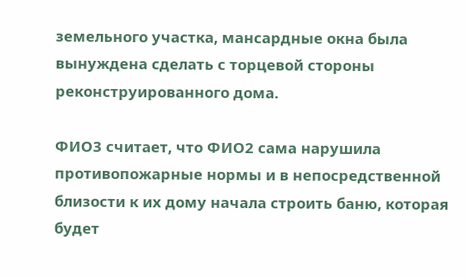земельного участка, мансардные окна была вынуждена сделать с торцевой стороны реконструированного дома.

ФИО3 считает, что ФИО2 сама нарушила противопожарные нормы и в непосредственной близости к их дому начала строить баню, которая будет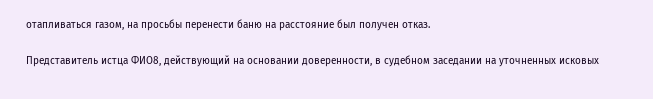отапливаться газом, на просьбы перенести баню на расстояние был получен отказ.

Представитель истца ФИО8, действующий на основании доверенности, в судебном заседании на уточненных исковых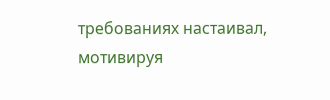требованиях настаивал, мотивируя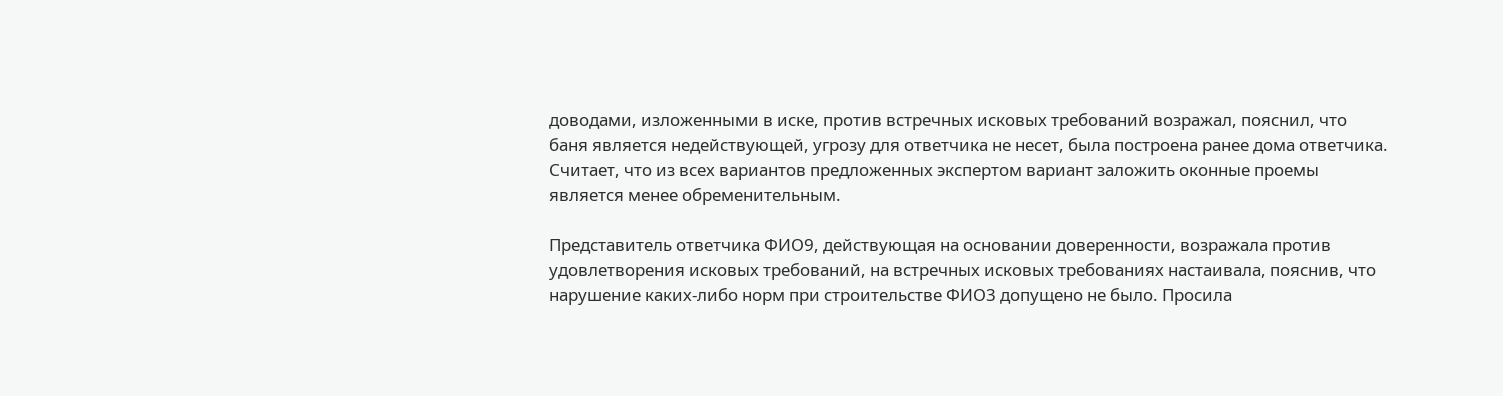доводами, изложенными в иске, против встречных исковых требований возражал, пояснил, что баня является недействующей, угрозу для ответчика не несет, была построена ранее дома ответчика. Считает, что из всех вариантов предложенных экспертом вариант заложить оконные проемы является менее обременительным.

Представитель ответчика ФИО9, действующая на основании доверенности, возражала против удовлетворения исковых требований, на встречных исковых требованиях настаивала, пояснив, что нарушение каких-либо норм при строительстве ФИО3 допущено не было. Просила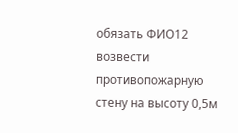обязать ФИО12 возвести противопожарную стену на высоту 0,5м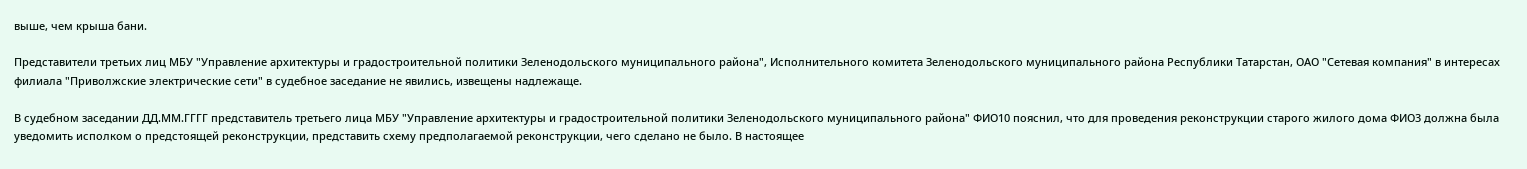выше, чем крыша бани.

Представители третьих лиц МБУ "Управление архитектуры и градостроительной политики Зеленодольского муниципального района", Исполнительного комитета Зеленодольского муниципального района Республики Татарстан, ОАО "Сетевая компания" в интересах филиала "Приволжские электрические сети" в судебное заседание не явились, извещены надлежаще.

В судебном заседании ДД.ММ.ГГГГ представитель третьего лица МБУ "Управление архитектуры и градостроительной политики Зеленодольского муниципального района" ФИО10 пояснил, что для проведения реконструкции старого жилого дома ФИО3 должна была уведомить исполком о предстоящей реконструкции, представить схему предполагаемой реконструкции, чего сделано не было. В настоящее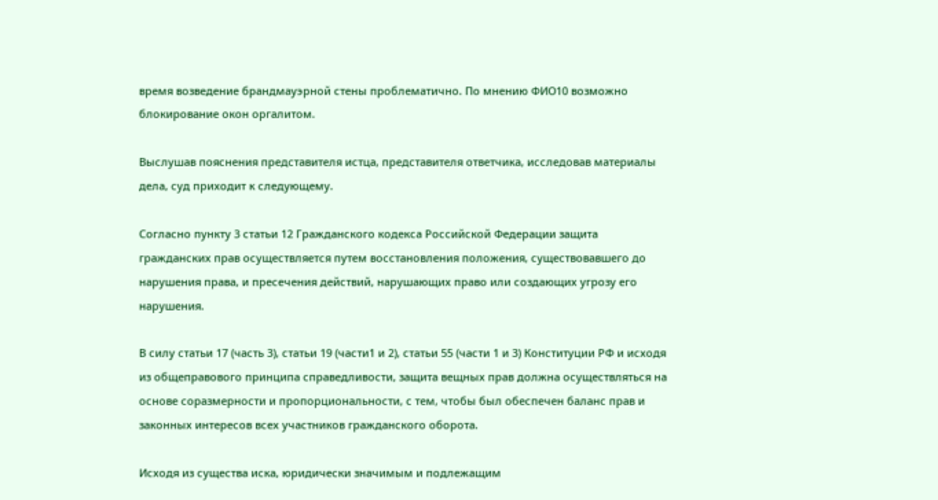время возведение брандмауэрной стены проблематично. По мнению ФИО10 возможно блокирование окон оргалитом.

Выслушав пояснения представителя истца, представителя ответчика, исследовав материалы дела, суд приходит к следующему.

Согласно пункту 3 статьи 12 Гражданского кодекса Российской Федерации защита гражданских прав осуществляется путем восстановления положения, существовавшего до нарушения права, и пресечения действий, нарушающих право или создающих угрозу его нарушения.

В силу статьи 17 (часть 3), статьи 19 (части1 и 2), статьи 55 (части 1 и 3) Конституции РФ и исходя из общеправового принципа справедливости, защита вещных прав должна осуществляться на основе соразмерности и пропорциональности, с тем, чтобы был обеспечен баланс прав и законных интересов всех участников гражданского оборота.

Исходя из существа иска, юридически значимым и подлежащим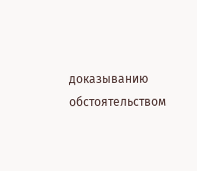доказыванию обстоятельством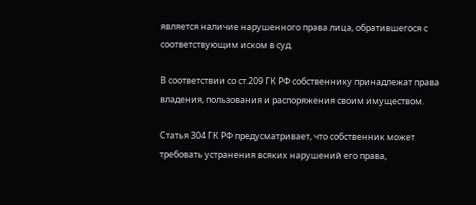является наличие нарушенного права лица, обратившегося с соответствующим иском в суд.

В соответствии со ст.209 ГК РФ собственнику принадлежат права владения, пользования и распоряжения своим имуществом.

Статья 304 ГК РФ предусматривает, что собственник может требовать устранения всяких нарушений его права,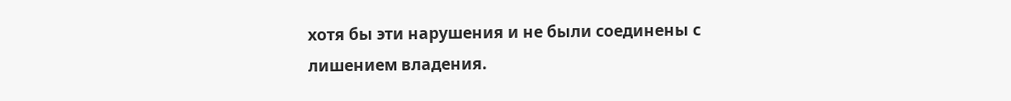хотя бы эти нарушения и не были соединены с лишением владения.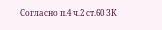Согласно п.4 ч.2 ст.60 ЗК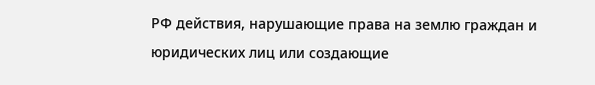РФ действия, нарушающие права на землю граждан и юридических лиц или создающие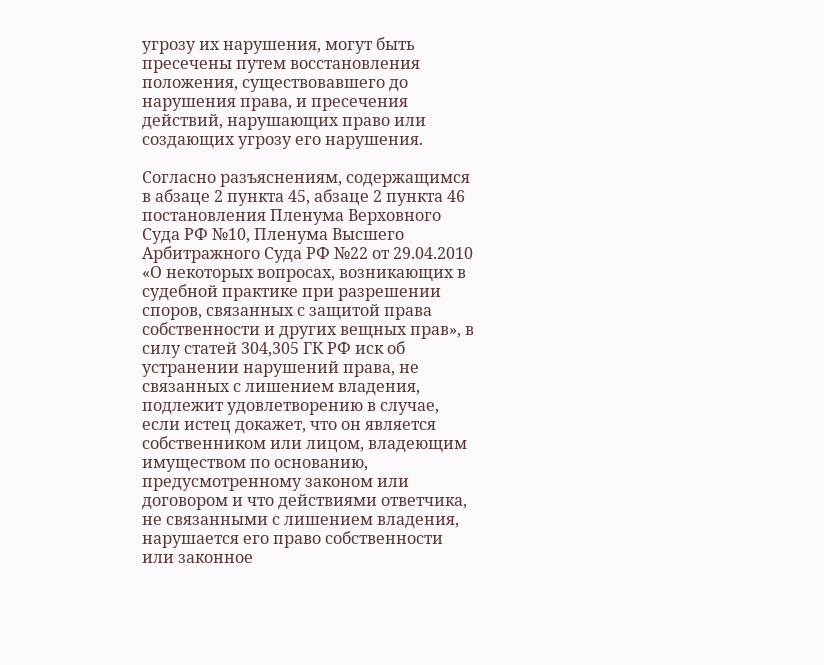угрозу их нарушения, могут быть пресечены путем восстановления положения, существовавшего до нарушения права, и пресечения действий, нарушающих право или создающих угрозу его нарушения.

Согласно разъяснениям, содержащимся в абзаце 2 пункта 45, абзаце 2 пункта 46 постановления Пленума Верховного Суда РФ №10, Пленума Высшего Арбитражного Суда РФ №22 от 29.04.2010 «О некоторых вопросах, возникающих в судебной практике при разрешении споров, связанных с защитой права собственности и других вещных прав», в силу статей 304,305 ГК РФ иск об устранении нарушений права, не связанных с лишением владения, подлежит удовлетворению в случае, если истец докажет, что он является собственником или лицом, владеющим имуществом по основанию, предусмотренному законом или договором и что действиями ответчика, не связанными с лишением владения, нарушается его право собственности или законное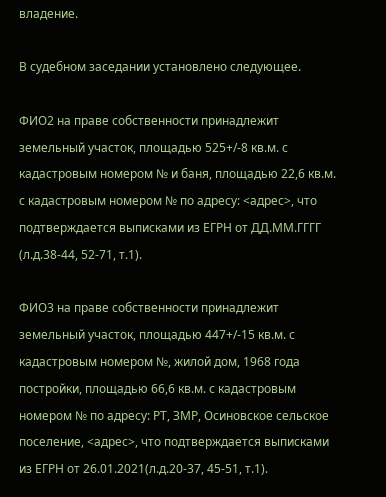владение.

В судебном заседании установлено следующее.

ФИО2 на праве собственности принадлежит земельный участок, площадью 525+/-8 кв.м. с кадастровым номером № и баня, площадью 22,6 кв.м. с кадастровым номером № по адресу: <адрес>, что подтверждается выписками из ЕГРН от ДД.ММ.ГГГГ (л.д.38-44, 52-71, т.1).

ФИО3 на праве собственности принадлежит земельный участок, площадью 447+/-15 кв.м. с кадастровым номером №, жилой дом, 1968 года постройки, площадью 66,6 кв.м. с кадастровым номером № по адресу: РТ, ЗМР, Осиновское сельское поселение, <адрес>, что подтверждается выписками из ЕГРН от 26.01.2021(л.д.20-37, 45-51, т.1).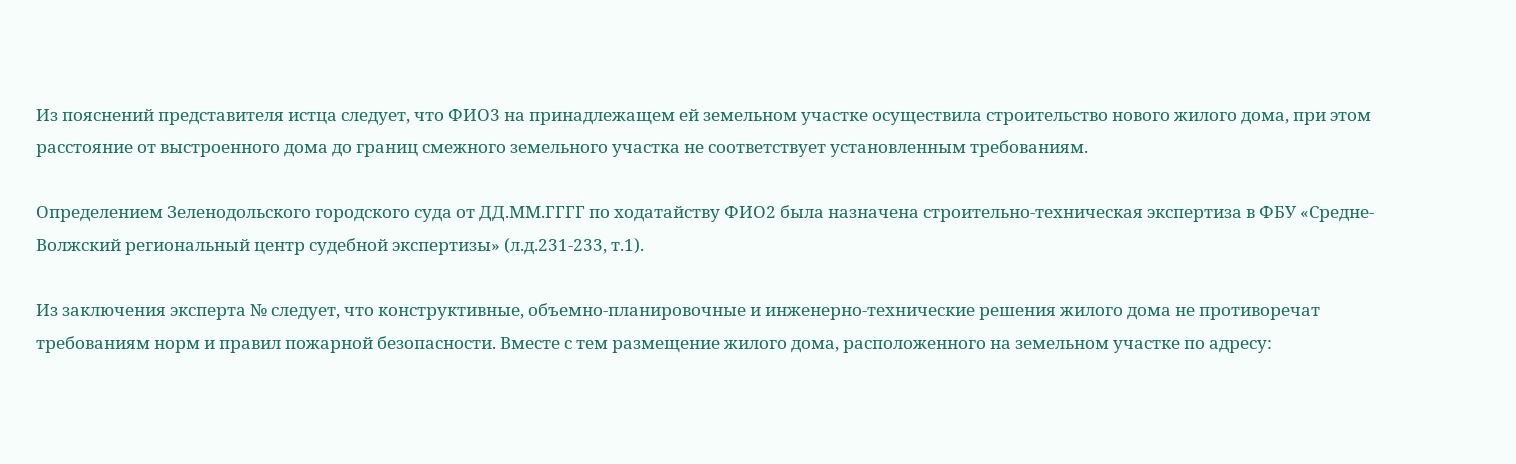Из пояснений представителя истца следует, что ФИО3 на принадлежащем ей земельном участке осуществила строительство нового жилого дома, при этом расстояние от выстроенного дома до границ смежного земельного участка не соответствует установленным требованиям.

Определением Зеленодольского городского суда от ДД.ММ.ГГГГ по ходатайству ФИО2 была назначена строительно-техническая экспертиза в ФБУ «Средне-Волжский региональный центр судебной экспертизы» (л.д.231-233, т.1).

Из заключения эксперта № следует, что конструктивные, объемно-планировочные и инженерно-технические решения жилого дома не противоречат требованиям норм и правил пожарной безопасности. Вместе с тем размещение жилого дома, расположенного на земельном участке по адресу: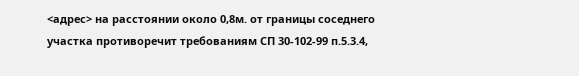<адрес> на расстоянии около 0,8м. от границы соседнего участка противоречит требованиям СП 30-102-99 п.5.3.4,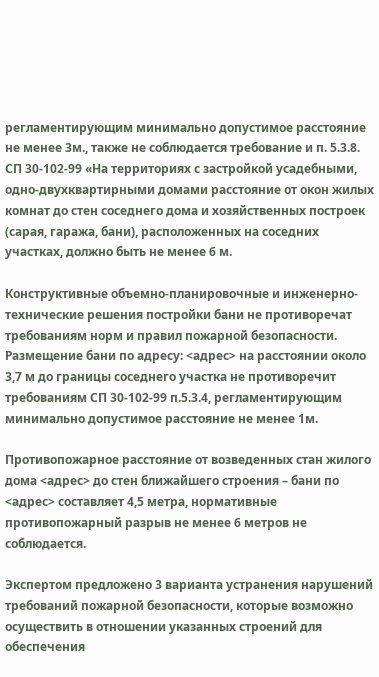регламентирующим минимально допустимое расстояние не менее 3м., также не соблюдается требование и п. 5.3.8. СП 30-102-99 «На территориях с застройкой усадебными, одно-двухквартирными домами расстояние от окон жилых комнат до стен соседнего дома и хозяйственных построек (сарая, гаража, бани), расположенных на соседних участках, должно быть не менее 6 м.

Конструктивные объемно-планировочные и инженерно-технические решения постройки бани не противоречат требованиям норм и правил пожарной безопасности. Размещение бани по адресу: <адрес> на расстоянии около 3,7 м до границы соседнего участка не противоречит требованиям СП 30-102-99 п.5.3.4, регламентирующим минимально допустимое расстояние не менее 1м.

Противопожарное расстояние от возведенных стан жилого дома <адрес> до стен ближайшего строения – бани по <адрес> составляет 4,5 метра, нормативные противопожарный разрыв не менее 6 метров не соблюдается.

Экспертом предложено 3 варианта устранения нарушений требований пожарной безопасности, которые возможно осуществить в отношении указанных строений для обеспечения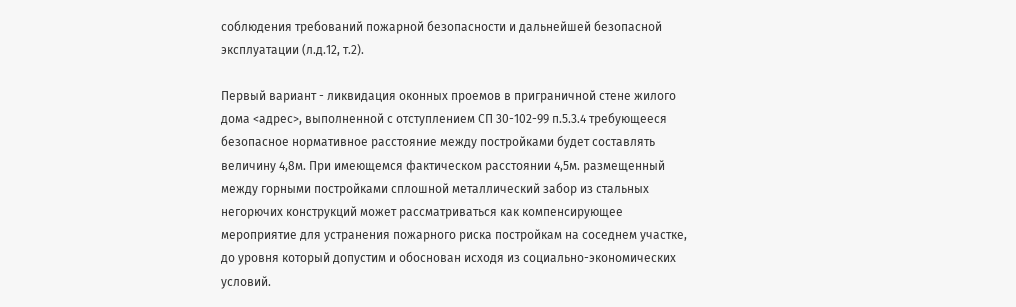соблюдения требований пожарной безопасности и дальнейшей безопасной эксплуатации (л.д.12, т.2).

Первый вариант - ликвидация оконных проемов в приграничной стене жилого дома <адрес>, выполненной с отступлением СП 30-102-99 п.5.3.4 требующееся безопасное нормативное расстояние между постройками будет составлять величину 4,8м. При имеющемся фактическом расстоянии 4,5м. размещенный между горными постройками сплошной металлический забор из стальных негорючих конструкций может рассматриваться как компенсирующее мероприятие для устранения пожарного риска постройкам на соседнем участке, до уровня который допустим и обоснован исходя из социально-экономических условий.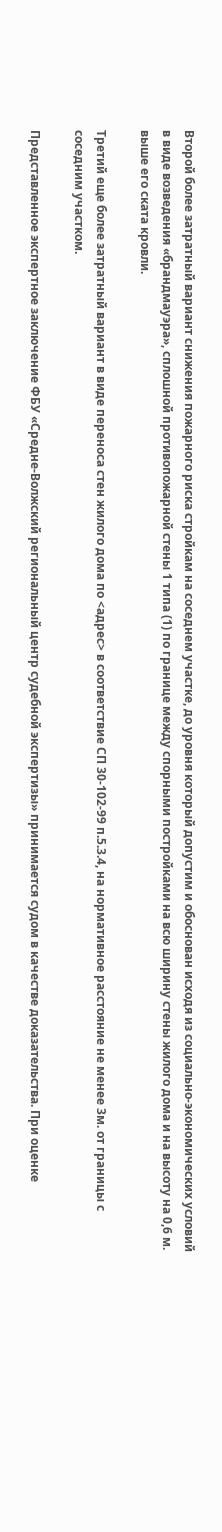Второй более затратный вариант снижения пожарного риска стройкам на соседнем участке, до уровня который допустим и обоснован исходя из социально-экономических условий в виде возведения «брандмауэра», сплошной противопожарной стены 1 типа (1) по границе между спорными постройками на всю ширину стены жилого дома и на высоту на 0,6 м. выше его ската кровли.

Третий еще более затратный вариант в виде переноса стен жилого дома по <адрес> в соответствие СП 30-102-99 п.5.3.4, на нормативное расстояние не менее 3м. от границы с соседним участком.

Представленное экспертное заключение ФБУ «Средне-Волжский региональный центр судебной экспертизы» принимается судом в качестве доказательства. При оценке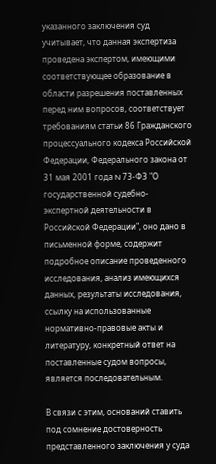указанного заключения суд учитывает, что данная экспертиза проведена экспертом, имеющими соответствующее образование в области разрешения поставленных перед ним вопросов, соответствует требованиям статьи 86 Гражданского процессуального кодекса Российской Федерации, Федерального закона от 31 мая 2001 года N 73-ФЗ "О государственной судебно-экспертной деятельности в Российской Федерации", оно дано в письменной форме, содержит подробное описание проведенного исследования, анализ имеющихся данных, результаты исследования, ссылку на использованные нормативно-правовые акты и литературу, конкретный ответ на поставленные судом вопросы, является последовательным.

В связи с этим, оснований ставить под сомнение достоверность представленного заключения у суда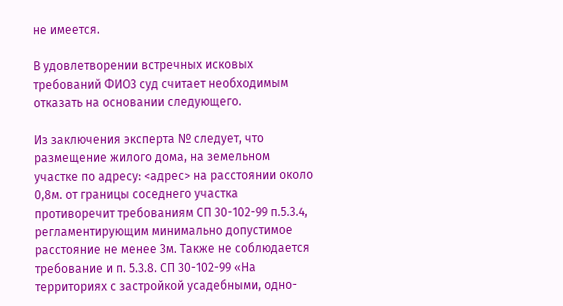не имеется.

В удовлетворении встречных исковых требований ФИО3 суд считает необходимым отказать на основании следующего.

Из заключения эксперта № следует, что размещение жилого дома, на земельном участке по адресу: <адрес> на расстоянии около 0,8м. от границы соседнего участка противоречит требованиям СП 30-102-99 п.5.3.4, регламентирующим минимально допустимое расстояние не менее 3м. Также не соблюдается требование и п. 5.3.8. СП 30-102-99 «На территориях с застройкой усадебными, одно-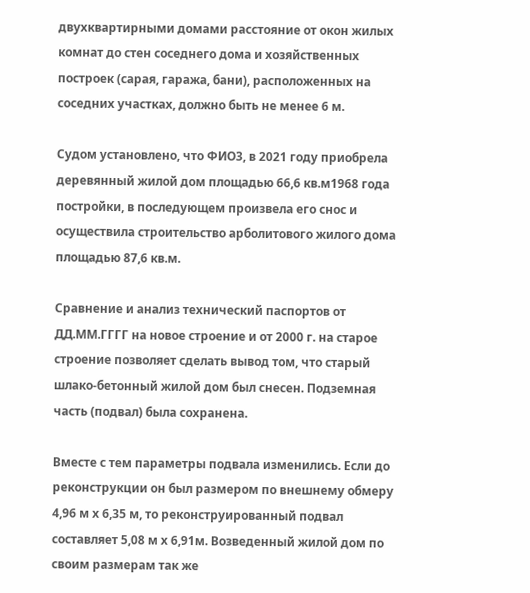двухквартирными домами расстояние от окон жилых комнат до стен соседнего дома и хозяйственных построек (сарая, гаража, бани), расположенных на соседних участках, должно быть не менее 6 м.

Судом установлено, что ФИО3, в 2021 году приобрела деревянный жилой дом площадью 66,6 кв.м1968 года постройки, в последующем произвела его снос и осуществила строительство арболитового жилого дома площадью 87,6 кв.м.

Сравнение и анализ технический паспортов от ДД.ММ.ГГГГ на новое строение и от 2000 г. на старое строение позволяет сделать вывод том, что старый шлако-бетонный жилой дом был снесен. Подземная часть (подвал) была сохранена.

Вместе с тем параметры подвала изменились. Если до реконструкции он был размером по внешнему обмеру 4,96 м х 6,35 м, то реконструированный подвал составляет 5,08 м х 6,91м. Возведенный жилой дом по своим размерам так же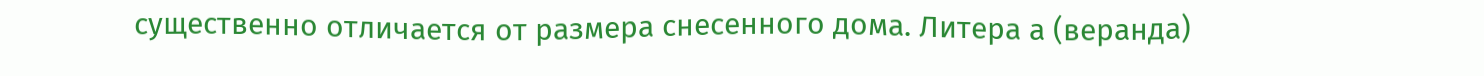существенно отличается от размера снесенного дома. Литера а (веранда)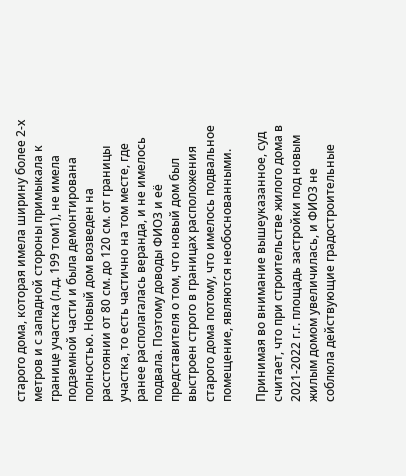старого дома, которая имела ширину более 2-х метров и с западной стороны примыкала к границе участка (л.д. 199 том1), не имела подземной части и была демонтирована полностью. Новый дом возведен на расстоянии от 80 см. до 120 см. от границы участка, то есть частично на том месте, где ранее располагалась веранда, и не имелось подвала. Поэтому доводы ФИО3 и её представителя о том, что новый дом был выстроен строго в границах расположения старого дома потому, что имелось подвальное помещение, являются необоснованными.

Принимая во внимание вышеуказанное, суд считает, что при строительстве жилого дома в 2021-2022 г.г. площадь застройки под новым жилым домом увеличилась, и ФИО3 не соблюла действующие градостроительные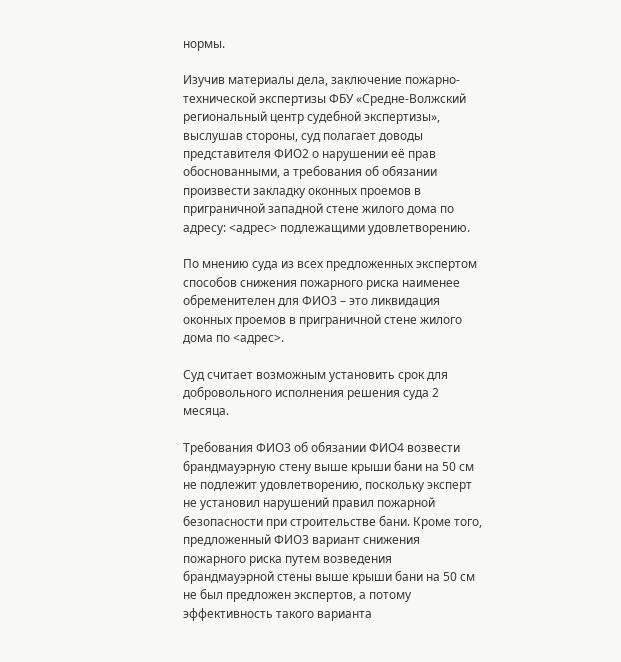нормы.

Изучив материалы дела, заключение пожарно-технической экспертизы ФБУ «Средне-Волжский региональный центр судебной экспертизы», выслушав стороны, суд полагает доводы представителя ФИО2 о нарушении её прав обоснованными, а требования об обязании произвести закладку оконных проемов в приграничной западной стене жилого дома по адресу: <адрес> подлежащими удовлетворению.

По мнению суда из всех предложенных экспертом способов снижения пожарного риска наименее обременителен для ФИО3 – это ликвидация оконных проемов в приграничной стене жилого дома по <адрес>.

Суд считает возможным установить срок для добровольного исполнения решения суда 2 месяца.

Требования ФИО3 об обязании ФИО4 возвести брандмауэрную стену выше крыши бани на 50 см не подлежит удовлетворению, поскольку эксперт не установил нарушений правил пожарной безопасности при строительстве бани. Кроме того, предложенный ФИО3 вариант снижения пожарного риска путем возведения брандмауэрной стены выше крыши бани на 50 см не был предложен экспертов, а потому эффективность такого варианта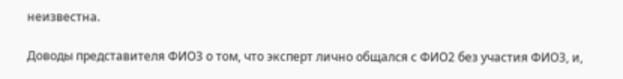неизвестна.

Доводы представителя ФИО3 о том, что эксперт лично общался с ФИО2 без участия ФИО3, и,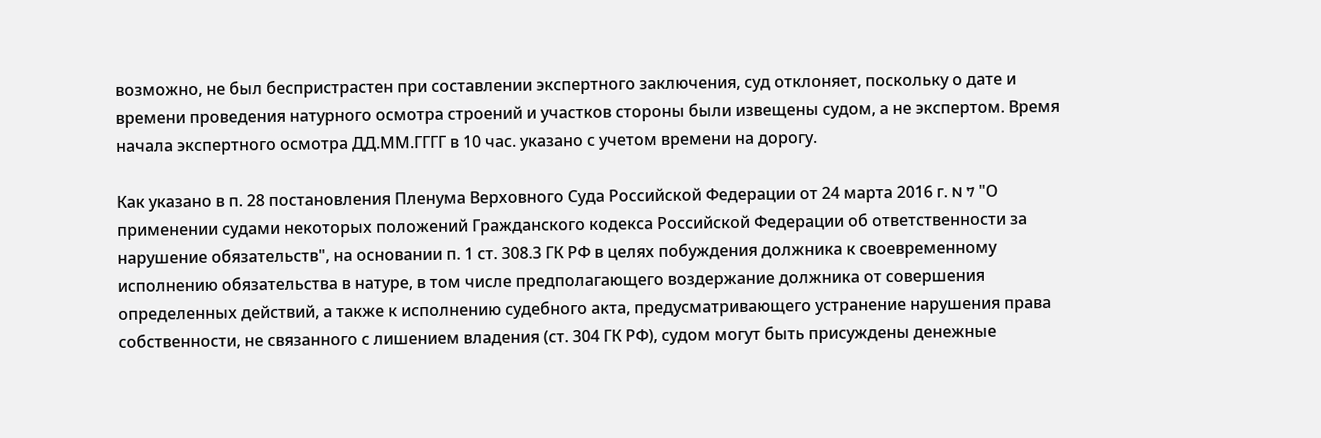возможно, не был беспристрастен при составлении экспертного заключения, суд отклоняет, поскольку о дате и времени проведения натурного осмотра строений и участков стороны были извещены судом, а не экспертом. Время начала экспертного осмотра ДД.ММ.ГГГГ в 10 час. указано с учетом времени на дорогу.

Как указано в п. 28 постановления Пленума Верховного Суда Российской Федерации от 24 марта 2016 г. N 7 "О применении судами некоторых положений Гражданского кодекса Российской Федерации об ответственности за нарушение обязательств", на основании п. 1 ст. 308.3 ГК РФ в целях побуждения должника к своевременному исполнению обязательства в натуре, в том числе предполагающего воздержание должника от совершения определенных действий, а также к исполнению судебного акта, предусматривающего устранение нарушения права собственности, не связанного с лишением владения (ст. 304 ГК РФ), судом могут быть присуждены денежные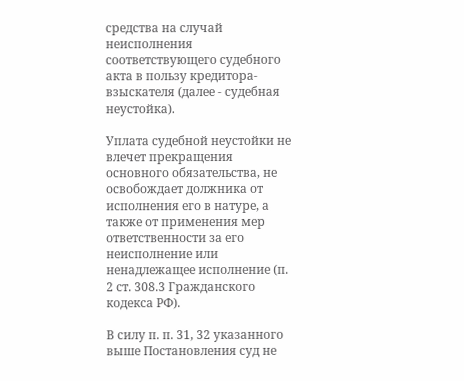средства на случай неисполнения соответствующего судебного акта в пользу кредитора-взыскателя (далее - судебная неустойка).

Уплата судебной неустойки не влечет прекращения основного обязательства, не освобождает должника от исполнения его в натуре, а также от применения мер ответственности за его неисполнение или ненадлежащее исполнение (п. 2 ст. 308.3 Гражданского кодекса РФ).

В силу п. п. 31, 32 указанного выше Постановления суд не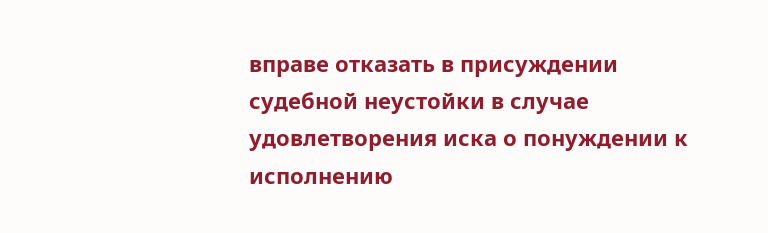вправе отказать в присуждении судебной неустойки в случае удовлетворения иска о понуждении к исполнению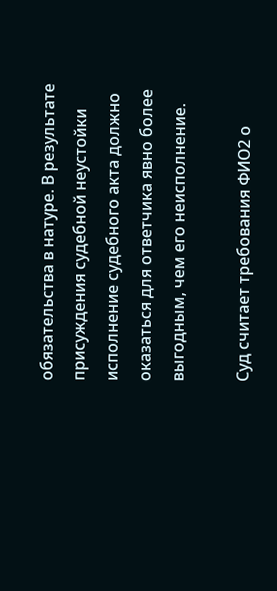обязательства в натуре. В результате присуждения судебной неустойки исполнение судебного акта должно оказаться для ответчика явно более выгодным, чем его неисполнение.

Суд считает требования ФИО2 о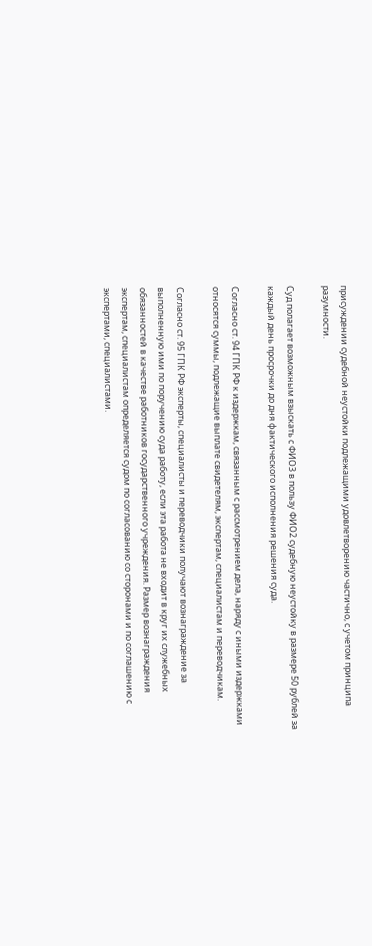присуждении судебной неустойки подлежащими удовлетворению частично, с учетом принципа разумности.

Суд полагает возможным взыскать с ФИО3 в пользу ФИО2 судебную неустойку в размере 50 рублей за каждый день просрочки до дня фактического исполнения решения суда.

Согласно ст. 94 ГПК РФ к издержкам, связанным с рассмотрением дела, наряду с иными издержками относятся суммы, подлежащие выплате свидетелям, экспертам, специалистам и переводчикам.

Согласно ст. 95 ГПК РФ эксперты, специалисты и переводчики получают вознаграждение за выполненную ими по поручению суда работу, если эта работа не входит в круг их служебных обязанностей в качестве работников государственного учреждения. Размер вознаграждения экспертам, специалистам определяется судом по согласованию со сторонами и по соглашению с экспертами, специалистами.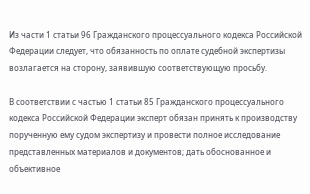Из части 1 статьи 96 Гражданского процессуального кодекса Российской Федерации следует, что обязанность по оплате судебной экспертизы возлагается на сторону, заявившую соответствующую просьбу.

В соответствии с частью 1 статьи 85 Гражданского процессуального кодекса Российской Федерации эксперт обязан принять к производству порученную ему судом экспертизу и провести полное исследование представленных материалов и документов; дать обоснованное и объективное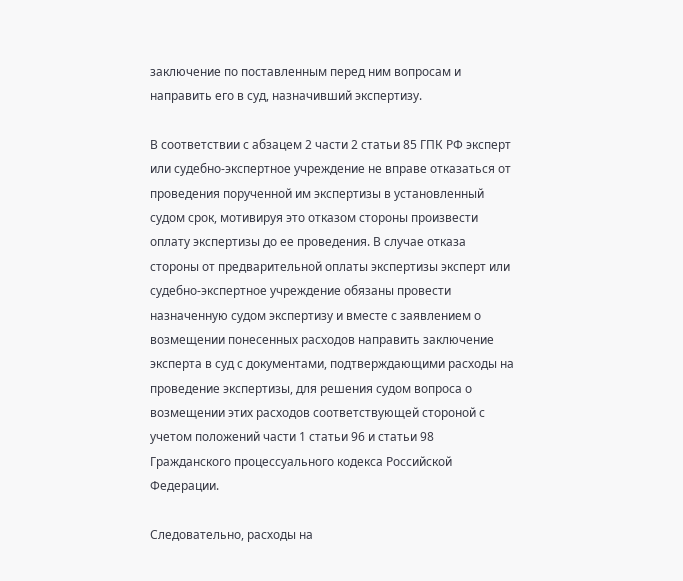заключение по поставленным перед ним вопросам и направить его в суд, назначивший экспертизу.

В соответствии с абзацем 2 части 2 статьи 85 ГПК РФ эксперт или судебно-экспертное учреждение не вправе отказаться от проведения порученной им экспертизы в установленный судом срок, мотивируя это отказом стороны произвести оплату экспертизы до ее проведения. В случае отказа стороны от предварительной оплаты экспертизы эксперт или судебно-экспертное учреждение обязаны провести назначенную судом экспертизу и вместе с заявлением о возмещении понесенных расходов направить заключение эксперта в суд с документами, подтверждающими расходы на проведение экспертизы, для решения судом вопроса о возмещении этих расходов соответствующей стороной с учетом положений части 1 статьи 96 и статьи 98 Гражданского процессуального кодекса Российской Федерации.

Следовательно, расходы на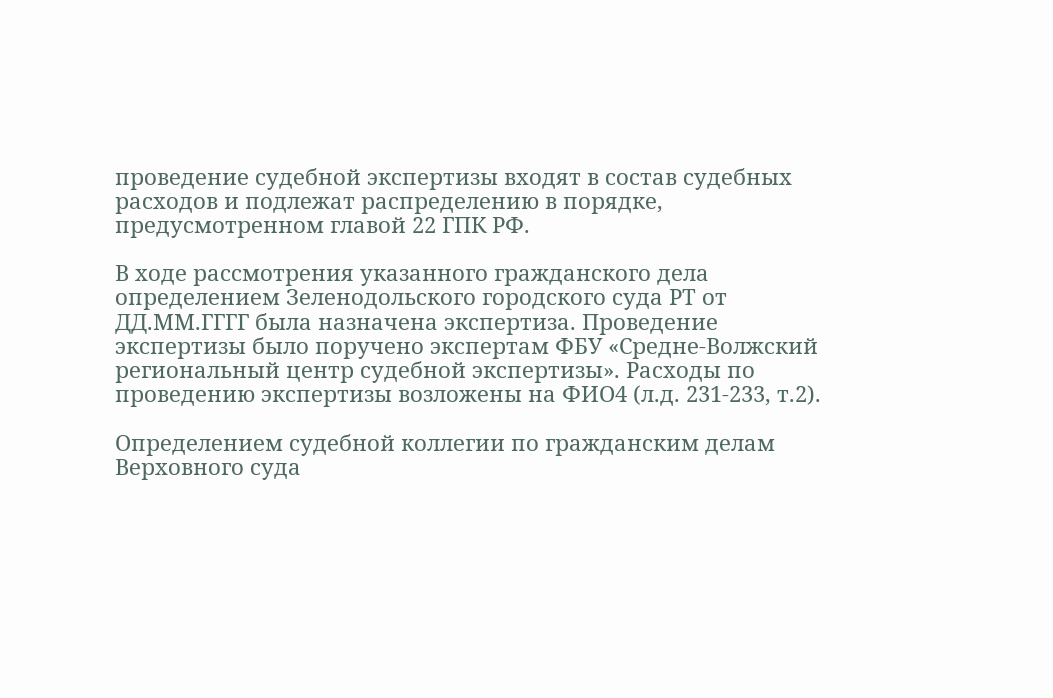проведение судебной экспертизы входят в состав судебных расходов и подлежат распределению в порядке, предусмотренном главой 22 ГПК РФ.

В ходе рассмотрения указанного гражданского дела определением Зеленодольского городского суда РТ от ДД.ММ.ГГГГ была назначена экспертиза. Проведение экспертизы было поручено экспертам ФБУ «Средне-Волжский региональный центр судебной экспертизы». Расходы по проведению экспертизы возложены на ФИО4 (л.д. 231-233, т.2).

Определением судебной коллегии по гражданским делам Верховного суда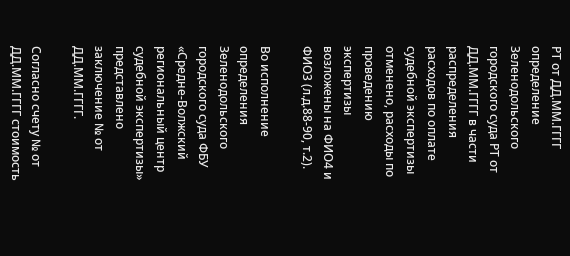РТ от ДД.ММ.ГГГГ определение Зеленодольского городского суда РТ от ДД.ММ.ГГГГ в части распределения расходов по оплате судебной экспертизы отменено, расходы по проведению экспертизы возложены на ФИО4 и ФИО3 (л.д.88-90, т.2).

Во исполнение определения Зеленодольского городского суда ФБУ «Средне-Волжский региональный центр судебной экспертизы» представлено заключение № от ДД.ММ.ГГГГ.

Согласно счету № от ДД.ММ.ГГГГ стоимость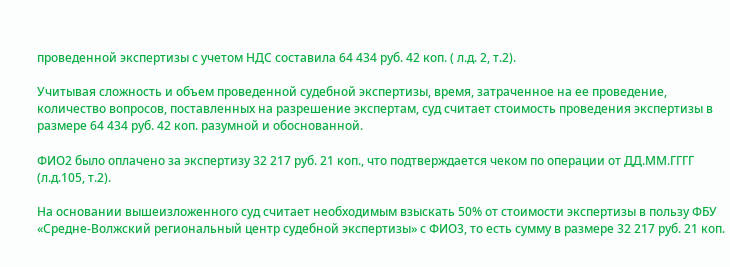проведенной экспертизы с учетом НДС составила 64 434 руб. 42 коп. ( л.д. 2, т.2).

Учитывая сложность и объем проведенной судебной экспертизы, время, затраченное на ее проведение, количество вопросов, поставленных на разрешение экспертам, суд считает стоимость проведения экспертизы в размере 64 434 руб. 42 коп. разумной и обоснованной.

ФИО2 было оплачено за экспертизу 32 217 руб. 21 коп., что подтверждается чеком по операции от ДД.ММ.ГГГГ (л.д.105, т.2).

На основании вышеизложенного суд считает необходимым взыскать 50% от стоимости экспертизы в пользу ФБУ «Средне-Волжский региональный центр судебной экспертизы» с ФИО3, то есть сумму в размере 32 217 руб. 21 коп.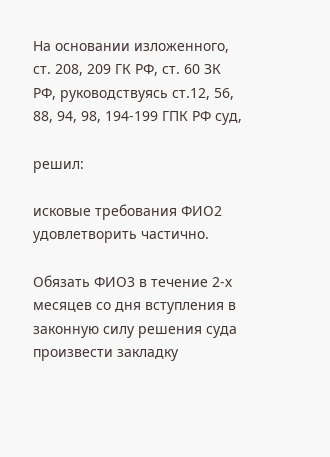На основании изложенного, ст. 208, 209 ГК РФ, ст. 60 ЗК РФ, руководствуясь ст.12, 56, 88, 94, 98, 194-199 ГПК РФ суд,

решил:

исковые требования ФИО2 удовлетворить частично.

Обязать ФИО3 в течение 2-х месяцев со дня вступления в законную силу решения суда произвести закладку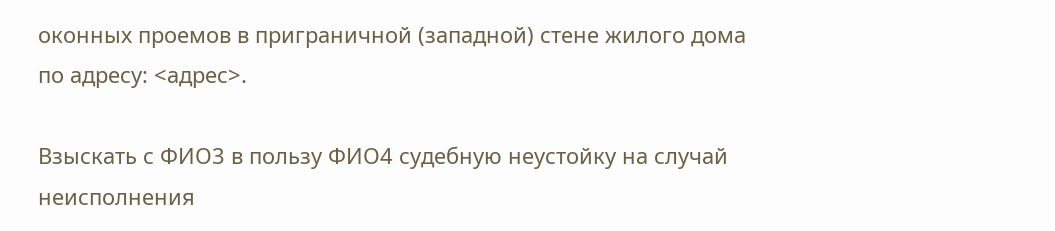оконных проемов в приграничной (западной) стене жилого дома по адресу: <адрес>.

Взыскать с ФИО3 в пользу ФИО4 судебную неустойку на случай неисполнения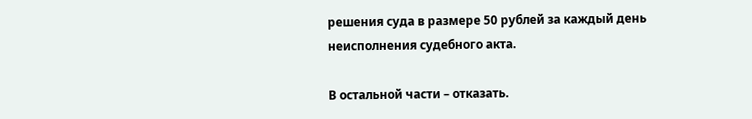решения суда в размере 50 рублей за каждый день неисполнения судебного акта.

В остальной части – отказать.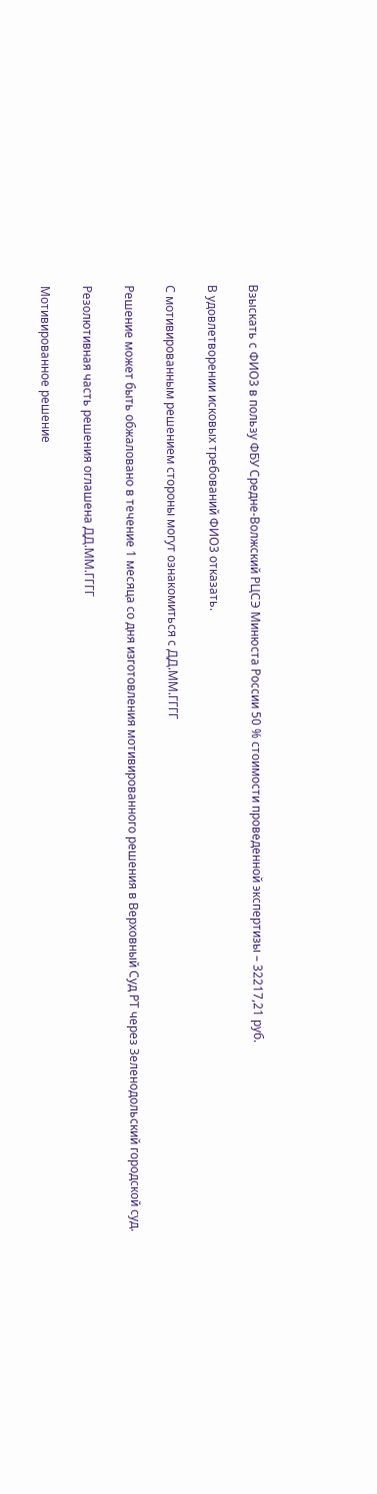Взыскать с ФИО3 в пользу ФБУ Средне-Волжский РЦСЭ Минюста России 50 % стоимости проведенной экспертизы – 32217,21 руб.

В удовлетворении исковых требований ФИО3 отказать.

С мотивированным решением стороны могут ознакомиться с ДД.ММ.ГГГГ

Решение может быть обжаловано в течение 1 месяца со дня изготовления мотивированного решения в Верховный Суд РТ через Зеленодольский городской суд.

Резолютивная часть решения оглашена ДД.ММ.ГГГГ

Мотивированное решение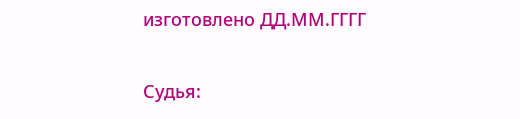изготовлено ДД.ММ.ГГГГ

Судья: